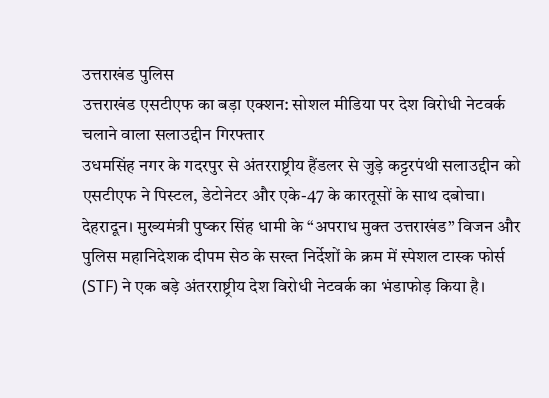उत्तराखंड पुलिस
उत्तराखंड एसटीएफ का बड़ा एक्शन: सोशल मीडिया पर देश विरोधी नेटवर्क चलाने वाला सलाउद्दीन गिरफ्तार
उधमसिंह नगर के गदरपुर से अंतरराष्ट्रीय हैंडलर से जुड़े कट्टरपंथी सलाउद्दीन को एसटीएफ ने पिस्टल, डेटोनेटर और एके-47 के कारतूसों के साथ दबोचा।
देहरादून। मुख्यमंत्री पुष्कर सिंह धामी के “अपराध मुक्त उत्तराखंड” विजन और पुलिस महानिदेशक दीपम सेठ के सख्त निर्देशों के क्रम में स्पेशल टास्क फोर्स (STF) ने एक बड़े अंतरराष्ट्रीय देश विरोधी नेटवर्क का भंडाफोड़ किया है।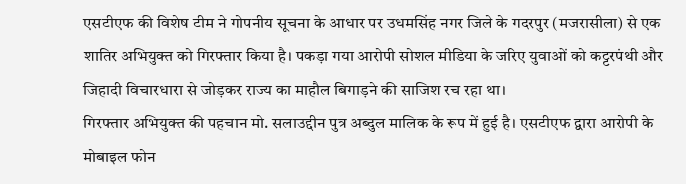एसटीएफ की विशेष टीम ने गोपनीय सूचना के आधार पर उधमसिंह नगर जिले के गदरपुर (मजरासीला) से एक शातिर अभियुक्त को गिरफ्तार किया है। पकड़ा गया आरोपी सोशल मीडिया के जरिए युवाओं को कट्टरपंथी और जिहादी विचारधारा से जोड़कर राज्य का माहौल बिगाड़ने की साजिश रच रहा था।
गिरफ्तार अभियुक्त की पहचान मो. सलाउद्दीन पुत्र अब्दुल मालिक के रूप में हुई है। एसटीएफ द्वारा आरोपी के मोबाइल फोन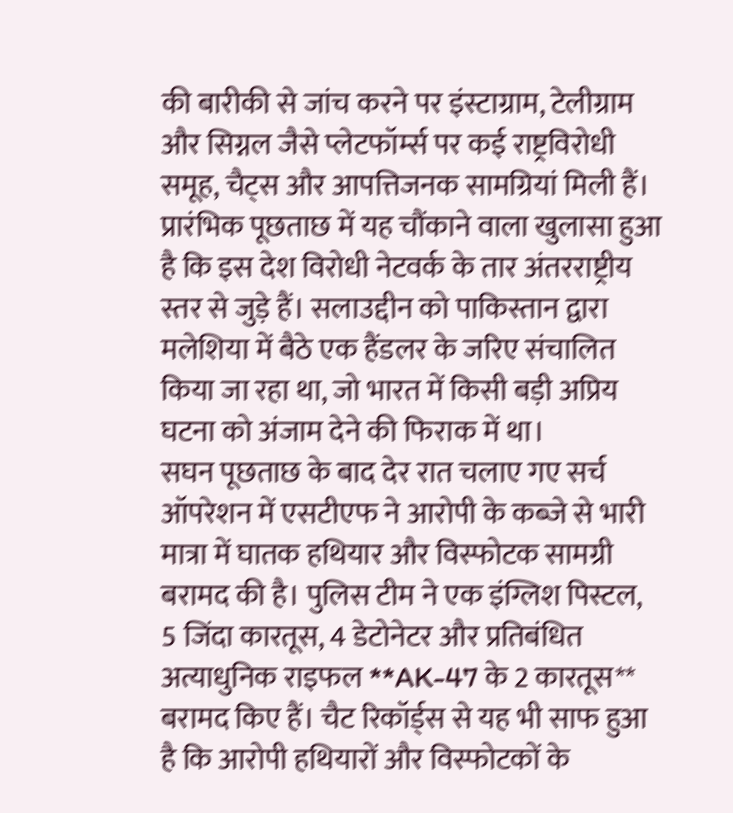की बारीकी से जांच करने पर इंस्टाग्राम, टेलीग्राम और सिग्नल जैसे प्लेटफॉर्म्स पर कई राष्ट्रविरोधी समूह, चैट्स और आपत्तिजनक सामग्रियां मिली हैं। प्रारंभिक पूछताछ में यह चौंकाने वाला खुलासा हुआ है कि इस देश विरोधी नेटवर्क के तार अंतरराष्ट्रीय स्तर से जुड़े हैं। सलाउद्दीन को पाकिस्तान द्वारा मलेशिया में बैठे एक हैंडलर के जरिए संचालित किया जा रहा था, जो भारत में किसी बड़ी अप्रिय घटना को अंजाम देने की फिराक में था।
सघन पूछताछ के बाद देर रात चलाए गए सर्च ऑपरेशन में एसटीएफ ने आरोपी के कब्जे से भारी मात्रा में घातक हथियार और विस्फोटक सामग्री बरामद की है। पुलिस टीम ने एक इंग्लिश पिस्टल, 5 जिंदा कारतूस, 4 डेटोनेटर और प्रतिबंधित अत्याधुनिक राइफल **AK-47 के 2 कारतूस** बरामद किए हैं। चैट रिकॉर्ड्स से यह भी साफ हुआ है कि आरोपी हथियारों और विस्फोटकों के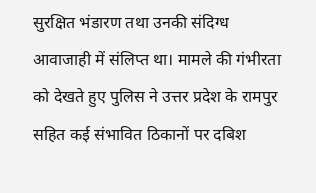सुरक्षित भंडारण तथा उनकी संदिग्ध आवाजाही में संलिप्त था। मामले की गंभीरता को देखते हुए पुलिस ने उत्तर प्रदेश के रामपुर सहित कई संभावित ठिकानों पर दबिश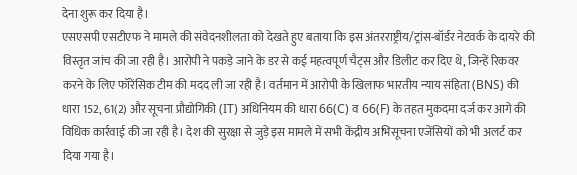देना शुरू कर दिया है।
एसएसपी एसटीएफ ने मामले की संवेदनशीलता को देखते हुए बताया कि इस अंतरराष्ट्रीय/ट्रांस-बॉर्डर नेटवर्क के दायरे की विस्तृत जांच की जा रही है। आरोपी ने पकड़े जाने के डर से कई महत्वपूर्ण चैट्स और डिलीट कर दिए थे, जिन्हें रिकवर करने के लिए फॉरेंसिक टीम की मदद ली जा रही है। वर्तमान में आरोपी के खिलाफ भारतीय न्याय संहिता (BNS) की धारा 152, 61(2) और सूचना प्रौद्योगिकी (IT) अधिनियम की धारा 66(C) व 66(F) के तहत मुकदमा दर्ज कर आगे की विधिक कार्रवाई की जा रही है। देश की सुरक्षा से जुड़े इस मामले में सभी केंद्रीय अभिसूचना एजेंसियों को भी अलर्ट कर दिया गया है।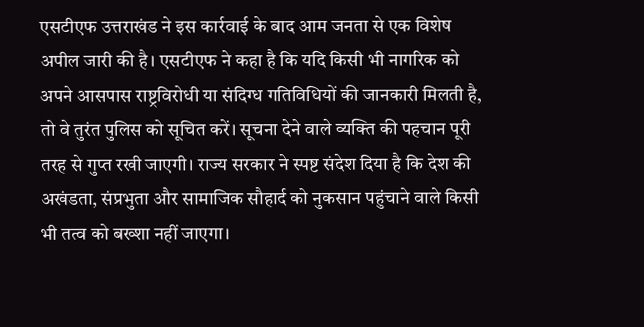एसटीएफ उत्तराखंड ने इस कार्रवाई के बाद आम जनता से एक विशेष अपील जारी की है। एसटीएफ ने कहा है कि यदि किसी भी नागरिक को अपने आसपास राष्ट्रविरोधी या संदिग्ध गतिविधियों की जानकारी मिलती है, तो वे तुरंत पुलिस को सूचित करें। सूचना देने वाले व्यक्ति की पहचान पूरी तरह से गुप्त रखी जाएगी। राज्य सरकार ने स्पष्ट संदेश दिया है कि देश की अखंडता, संप्रभुता और सामाजिक सौहार्द को नुकसान पहुंचाने वाले किसी भी तत्व को बख्शा नहीं जाएगा।